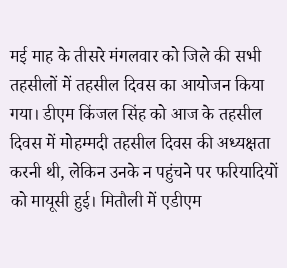मई माह के तीसरे मंगलवार को जिले की सभी तहसीलों में तहसील दिवस का आयोजन किया गया। डीएम किंजल सिंह को आज के तहसील दिवस में मोहम्मदी तहसील दिवस की अध्यक्षता करनी थी, लेकिन उनके न पहुंचने पर फरियादियों को मायूसी हुई। मितौली में एडीएम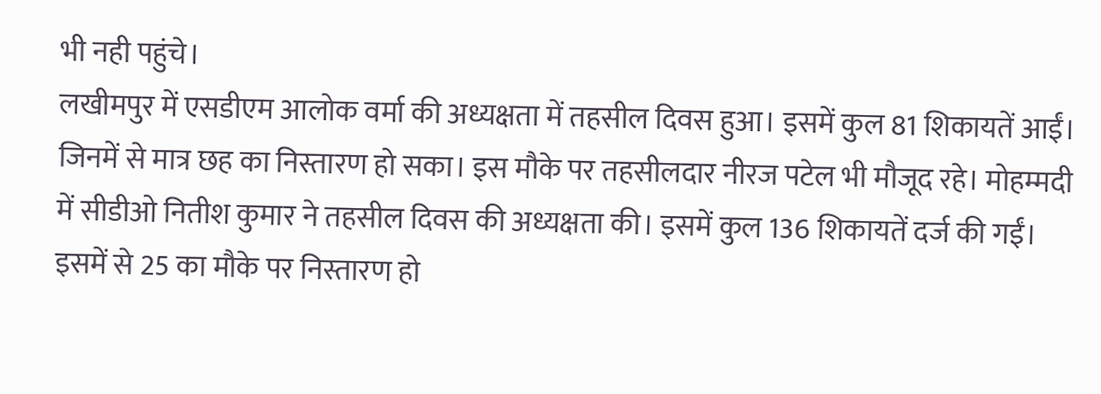भी नही पहुंचे।
लखीमपुर में एसडीएम आलोक वर्मा की अध्यक्षता में तहसील दिवस हुआ। इसमें कुल 81 शिकायतें आईं। जिनमें से मात्र छह का निस्तारण हो सका। इस मौके पर तहसीलदार नीरज पटेल भी मौजूद रहे। मोहम्मदी में सीडीओ नितीश कुमार ने तहसील दिवस की अध्यक्षता की। इसमें कुल 136 शिकायतें दर्ज की गईं। इसमें से 25 का मौके पर निस्तारण हो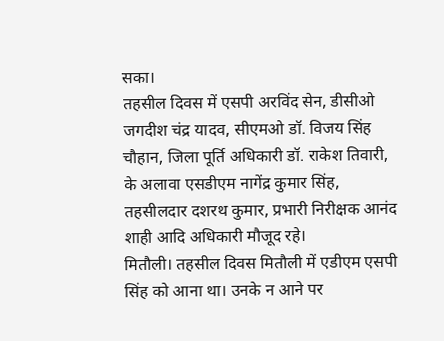सका।
तहसील दिवस में एसपी अरविंद सेन, डीसीओ जगदीश चंद्र यादव, सीएमओ डॉ. विजय सिंह चौहान, जिला पूर्ति अधिकारी डॉ. राकेश तिवारी, के अलावा एसडीएम नागेंद्र कुमार सिंह, तहसीलदार दशरथ कुमार, प्रभारी निरीक्षक आनंद शाही आदि अधिकारी मौजूद रहे।
मितौली। तहसील दिवस मितौली में एडीएम एसपी सिंह को आना था। उनके न आने पर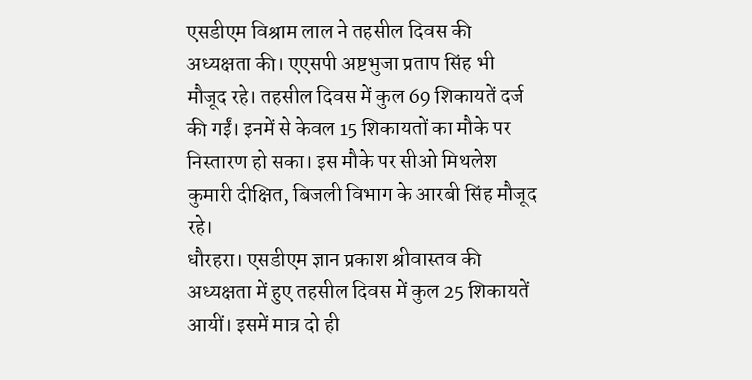एसडीएम विश्राम लाल ने तहसील दिवस की अध्यक्षता की। एएसपी अष्टभुजा प्रताप सिंह भी मौजूद रहे। तहसील दिवस में कुल 69 शिकायतें दर्ज की गईं। इनमें से केवल 15 शिकायतों का मौके पर निस्तारण हो सका। इस मौके पर सीओ मिथलेश कुमारी दीक्षित, बिजली विभाग के आरबी सिंह मौजूद रहे।
धौरहरा। एसडीएम ज्ञान प्रकाश श्रीवास्तव की अध्यक्षता में हुए तहसील दिवस में कुल 25 शिकायतें आयीं। इसमें मात्र दो ही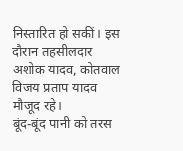निस्तारित हो सकीं। इस दौरान तहसीलदार अशोक यादव, कोतवाल विजय प्रताप यादव मौजूद रहे।
बूंद-बूंद पानी को तरस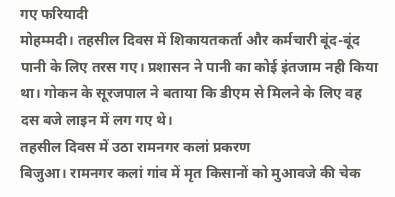गए फरियादी
मोहम्मदी। तहसील दिवस में शिकायतकर्ता और कर्मचारी बूंद-बूंद पानी के लिए तरस गए। प्रशासन ने पानी का कोई इंतजाम नही किया था। गोकन के सूरजपाल ने बताया कि डीएम से मिलने के लिए वह दस बजे लाइन में लग गए थे।
तहसील दिवस में उठा रामनगर कलां प्रकरण
बिजुआ। रामनगर कलां गांव में मृत किसानों को मुआवजे की चेक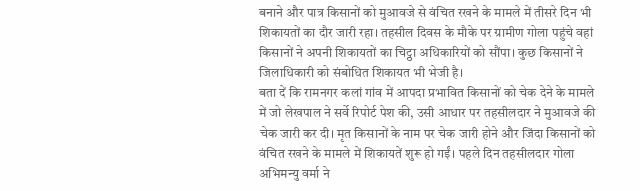बनाने और पात्र किसानों को मुआवजे से वंचित रखने के मामले में तीसरे दिन भी शिकायतों का दौर जारी रहा। तहसील दिवस के मौके पर ग्रामीण गोला पहुंचे वहां किसानों ने अपनी शिकायतों का चिट्ठा अधिकारियों को सौंपा। कुछ किसानों ने जिलाधिकारी को संबोधित शिकायत भी भेजी है।
बता दें कि रामनगर कलां गांव में आपदा प्रभावित किसानों को चेक देने के मामले में जो लेखपाल ने सर्वे रिपोर्ट पेश की, उसी आधार पर तहसीलदार ने मुआवजे की चेक जारी कर दी। मृत किसानों के नाम पर चेक जारी होने और जिंदा किसानों को वंचित रखने के मामले में शिकायतें शुरू हो गईं। पहले दिन तहसीलदार गोला अभिमन्यु वर्मा ने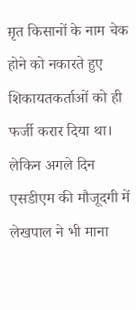म़ृत किसानों के नाम चेक होने को नकारते हुए शिकायतकर्ताओं को ही फर्जी करार दिया था। लेकिन अगले दिन एसडीएम की मौजूदगी में लेखपाल ने भी माना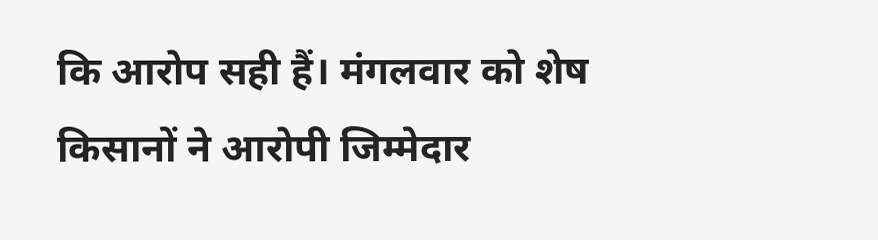कि आरोप सही हैं। मंगलवार को शेष किसानों ने आरोपी जिम्मेदार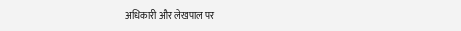अधिकारी और लेखपाल पर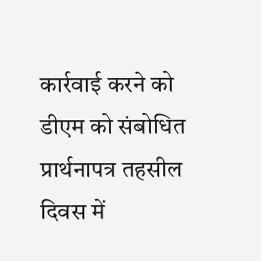कार्रवाई करने को डीएम को संबोधित प्रार्थनापत्र तहसील दिवस में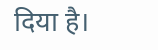दिया है।